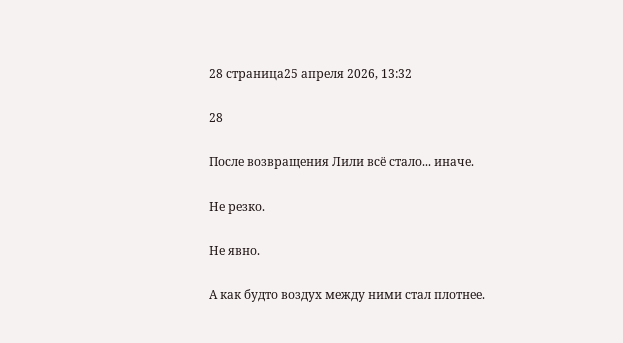28 страница25 апреля 2026, 13:32

28

После возвращения Лили всё стало... иначе.

Не резко.

Не явно.

А как будто воздух между ними стал плотнее.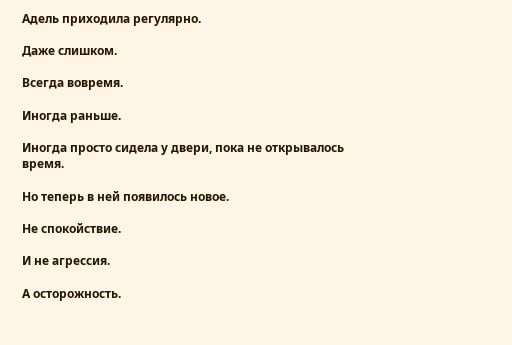Адель приходила регулярно.

Даже слишком.

Всегда вовремя.

Иногда раньше.

Иногда просто сидела у двери, пока не открывалось время.

Но теперь в ней появилось новое.

Не спокойствие.

И не агрессия.

А осторожность.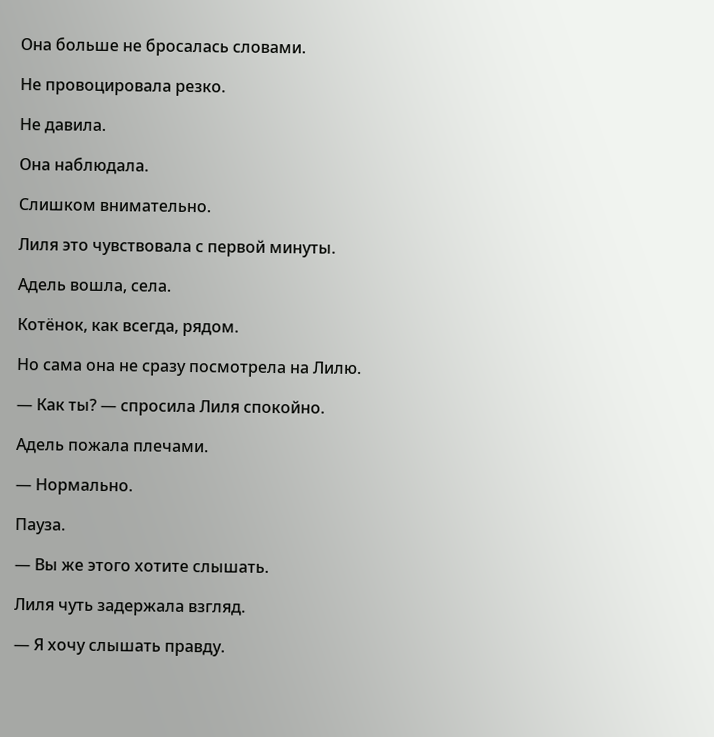Она больше не бросалась словами.

Не провоцировала резко.

Не давила.

Она наблюдала.

Слишком внимательно.

Лиля это чувствовала с первой минуты.

Адель вошла, села.

Котёнок, как всегда, рядом.

Но сама она не сразу посмотрела на Лилю.

— Как ты? — спросила Лиля спокойно.

Адель пожала плечами.

— Нормально.

Пауза.

— Вы же этого хотите слышать.

Лиля чуть задержала взгляд.

— Я хочу слышать правду.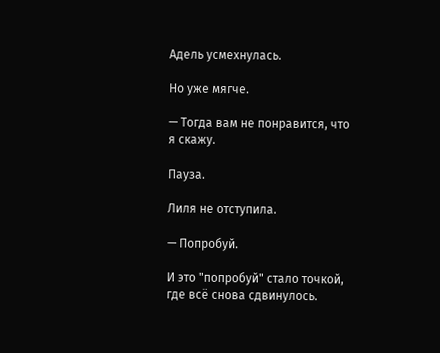Адель усмехнулась.

Но уже мягче.

— Тогда вам не понравится, что я скажу.

Пауза.

Лиля не отступила.

— Попробуй.

И это "попробуй" стало точкой, где всё снова сдвинулось.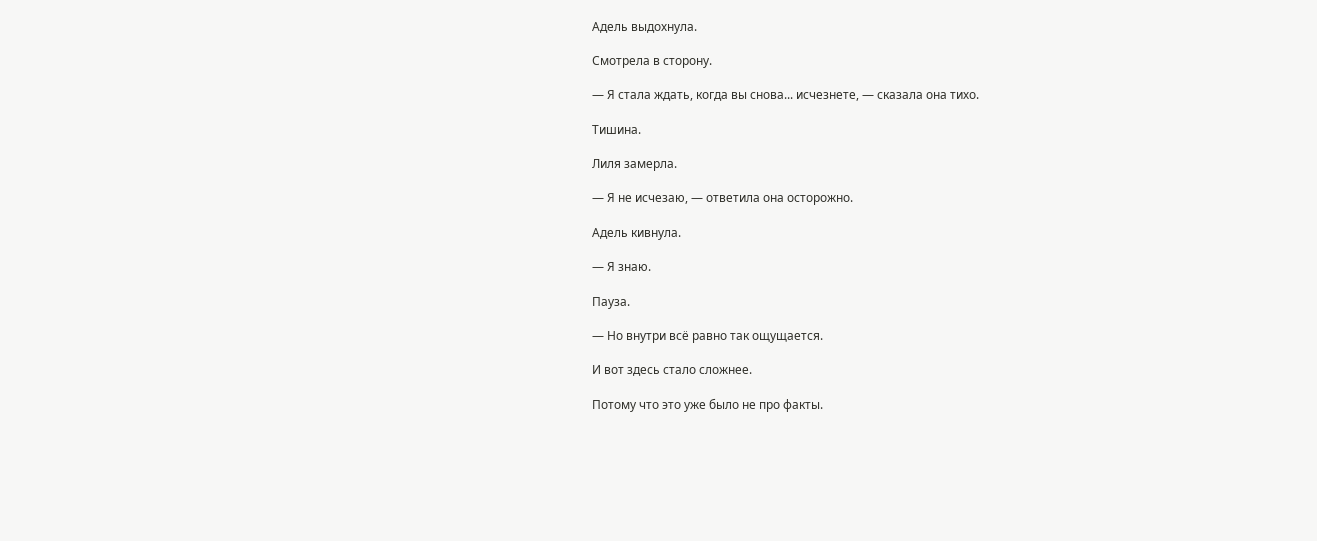Адель выдохнула.

Смотрела в сторону.

— Я стала ждать, когда вы снова... исчезнете, — сказала она тихо.

Тишина.

Лиля замерла.

— Я не исчезаю, — ответила она осторожно.

Адель кивнула.

— Я знаю.

Пауза.

— Но внутри всё равно так ощущается.

И вот здесь стало сложнее.

Потому что это уже было не про факты.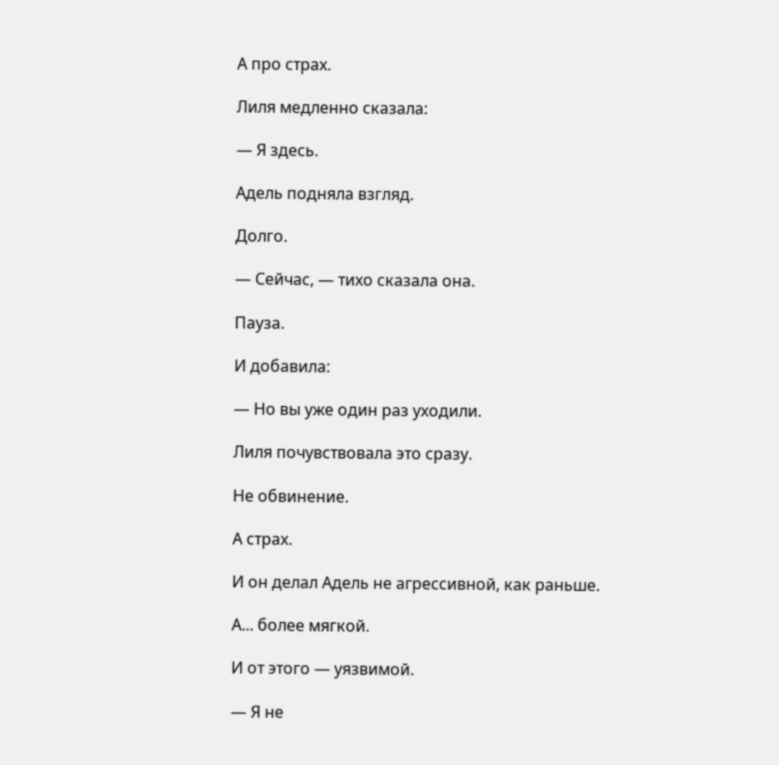А про страх.

Лиля медленно сказала:

— Я здесь.

Адель подняла взгляд.

Долго.

— Сейчас, — тихо сказала она.

Пауза.

И добавила:

— Но вы уже один раз уходили.

Лиля почувствовала это сразу.

Не обвинение.

А страх.

И он делал Адель не агрессивной, как раньше.

А... более мягкой.

И от этого — уязвимой.

— Я не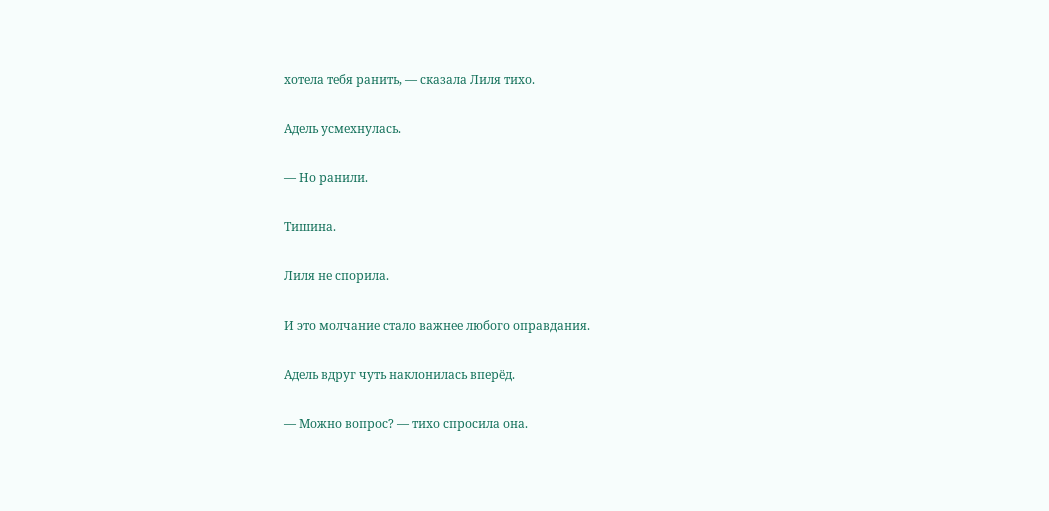хотела тебя ранить, — сказала Лиля тихо.

Адель усмехнулась.

— Но ранили.

Тишина.

Лиля не спорила.

И это молчание стало важнее любого оправдания.

Адель вдруг чуть наклонилась вперёд.

— Можно вопрос? — тихо спросила она.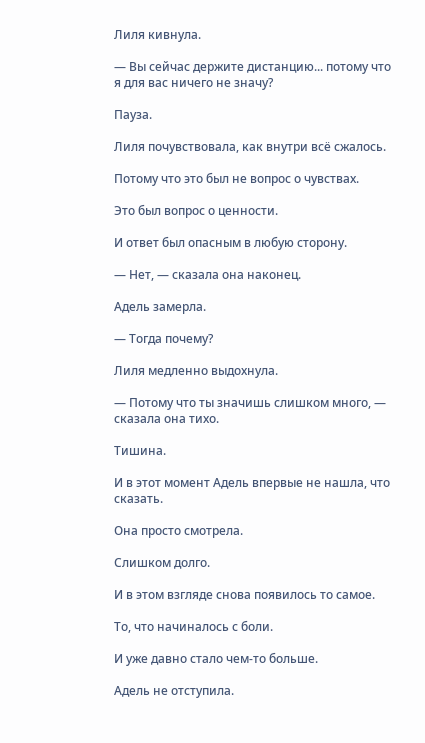Лиля кивнула.

— Вы сейчас держите дистанцию... потому что я для вас ничего не значу?

Пауза.

Лиля почувствовала, как внутри всё сжалось.

Потому что это был не вопрос о чувствах.

Это был вопрос о ценности.

И ответ был опасным в любую сторону.

— Нет, — сказала она наконец.

Адель замерла.

— Тогда почему?

Лиля медленно выдохнула.

— Потому что ты значишь слишком много, — сказала она тихо.

Тишина.

И в этот момент Адель впервые не нашла, что сказать.

Она просто смотрела.

Слишком долго.

И в этом взгляде снова появилось то самое.

То, что начиналось с боли.

И уже давно стало чем-то больше.

Адель не отступила.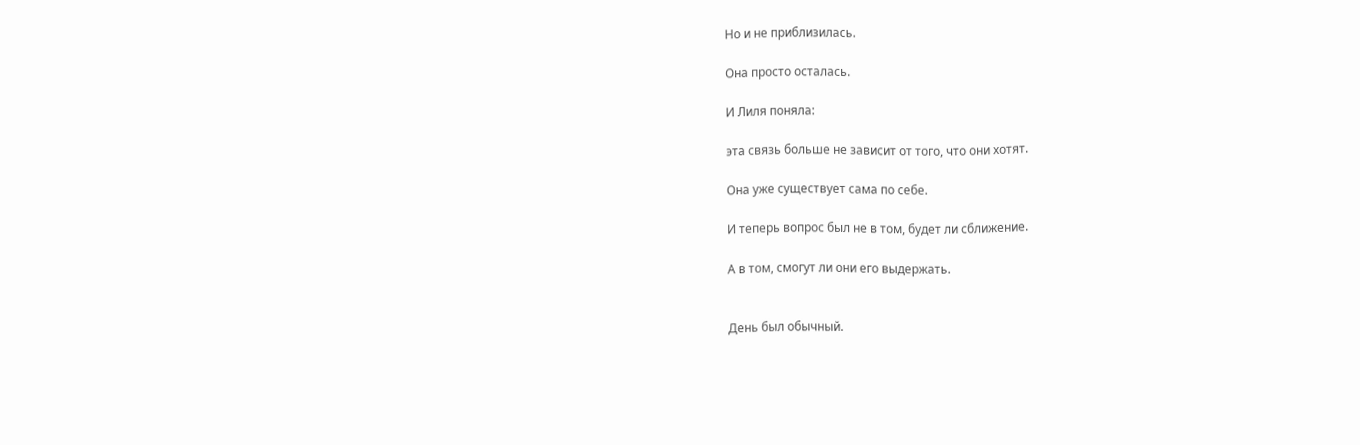Но и не приблизилась.

Она просто осталась.

И Лиля поняла:

эта связь больше не зависит от того, что они хотят.

Она уже существует сама по себе.

И теперь вопрос был не в том, будет ли сближение.

А в том, смогут ли они его выдержать.


День был обычный.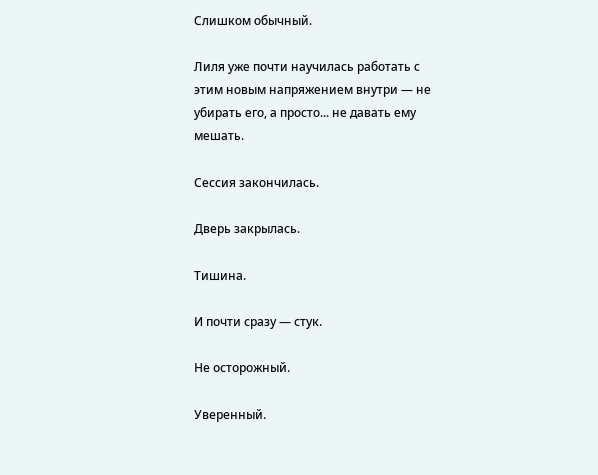Слишком обычный.

Лиля уже почти научилась работать с этим новым напряжением внутри — не убирать его, а просто... не давать ему мешать.

Сессия закончилась.

Дверь закрылась.

Тишина.

И почти сразу — стук.

Не осторожный.

Уверенный.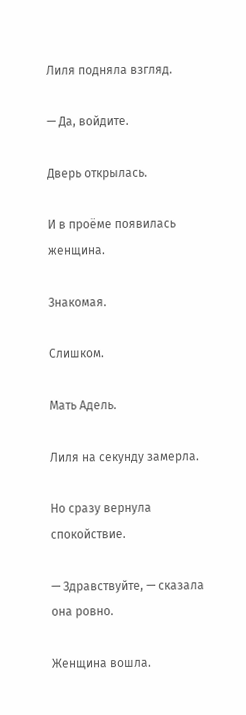Лиля подняла взгляд.

— Да, войдите.

Дверь открылась.

И в проёме появилась женщина.

Знакомая.

Слишком.

Мать Адель.

Лиля на секунду замерла.

Но сразу вернула спокойствие.

— Здравствуйте, — сказала она ровно.

Женщина вошла.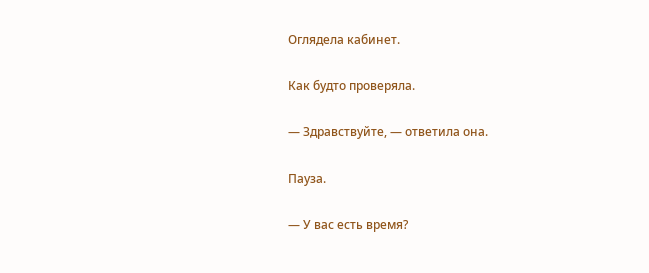Оглядела кабинет.

Как будто проверяла.

— Здравствуйте, — ответила она.

Пауза.

— У вас есть время?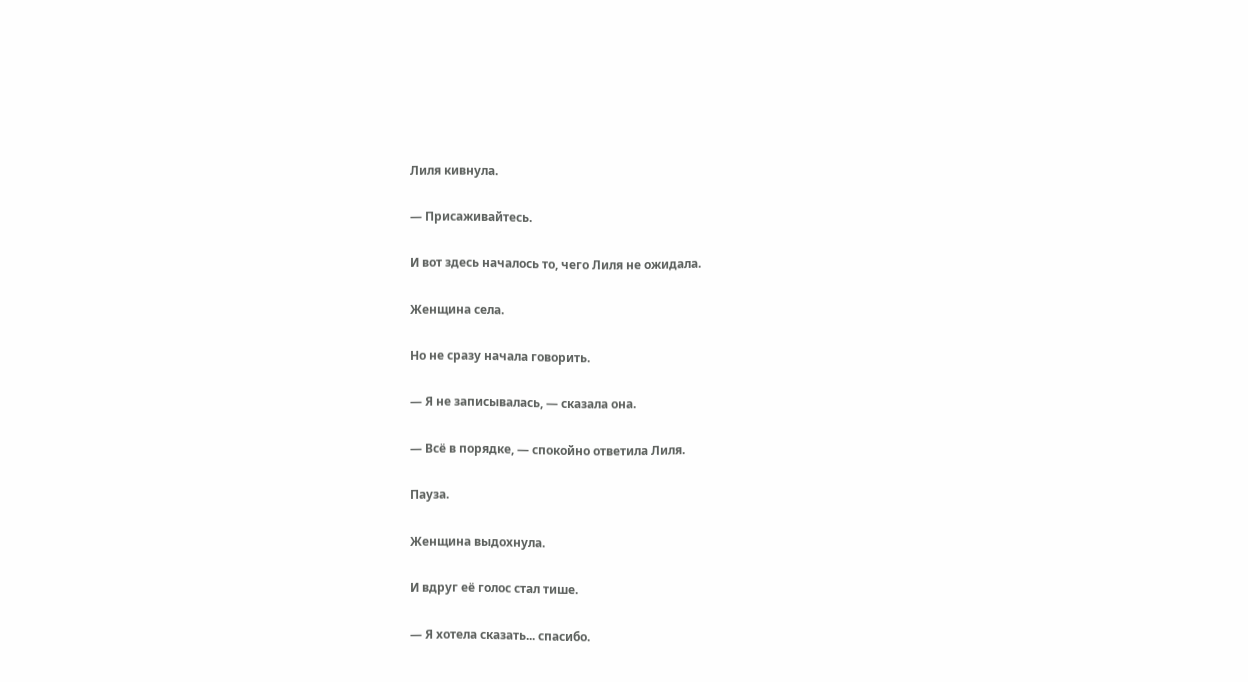Лиля кивнула.

— Присаживайтесь.

И вот здесь началось то, чего Лиля не ожидала.

Женщина села.

Но не сразу начала говорить.

— Я не записывалась, — сказала она.

— Всё в порядке, — спокойно ответила Лиля.

Пауза.

Женщина выдохнула.

И вдруг её голос стал тише.

— Я хотела сказать... спасибо.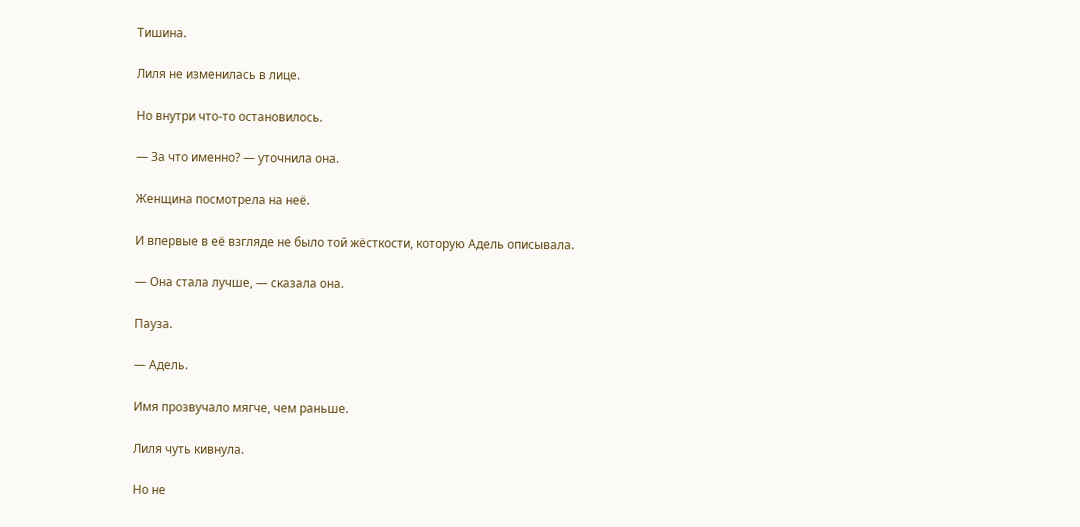Тишина.

Лиля не изменилась в лице.

Но внутри что-то остановилось.

— За что именно? — уточнила она.

Женщина посмотрела на неё.

И впервые в её взгляде не было той жёсткости, которую Адель описывала.

— Она стала лучше, — сказала она.

Пауза.

— Адель.

Имя прозвучало мягче, чем раньше.

Лиля чуть кивнула.

Но не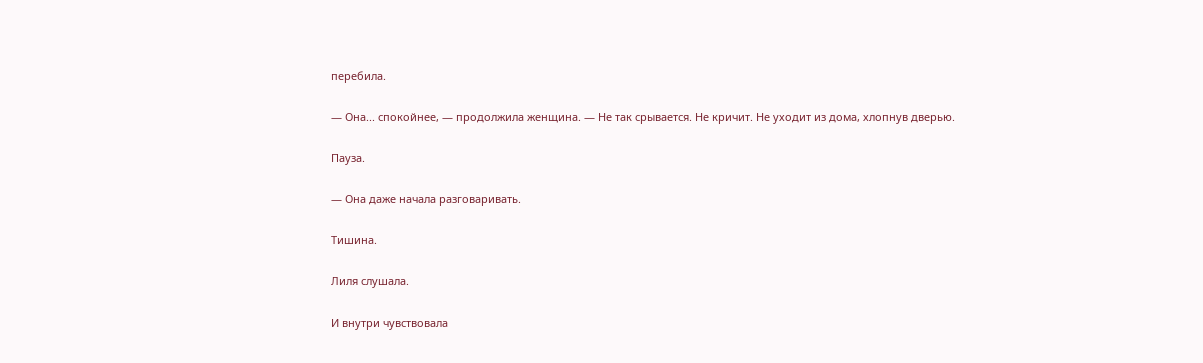перебила.

— Она... спокойнее, — продолжила женщина. — Не так срывается. Не кричит. Не уходит из дома, хлопнув дверью.

Пауза.

— Она даже начала разговаривать.

Тишина.

Лиля слушала.

И внутри чувствовала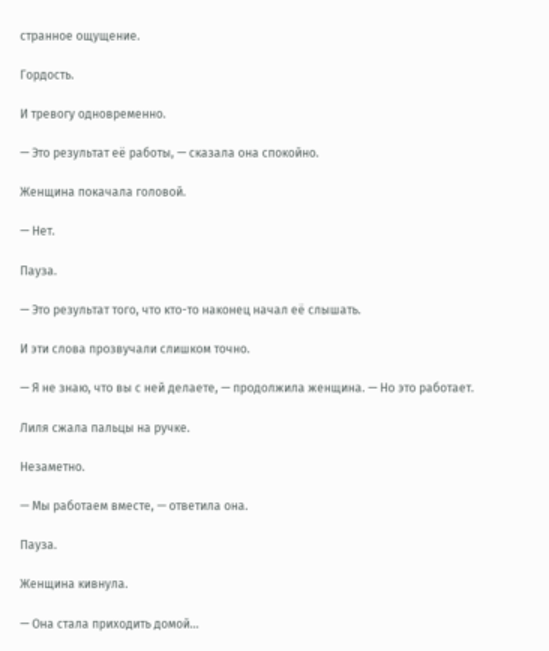странное ощущение.

Гордость.

И тревогу одновременно.

— Это результат её работы, — сказала она спокойно.

Женщина покачала головой.

— Нет.

Пауза.

— Это результат того, что кто-то наконец начал её слышать.

И эти слова прозвучали слишком точно.

— Я не знаю, что вы с ней делаете, — продолжила женщина. — Но это работает.

Лиля сжала пальцы на ручке.

Незаметно.

— Мы работаем вместе, — ответила она.

Пауза.

Женщина кивнула.

— Она стала приходить домой...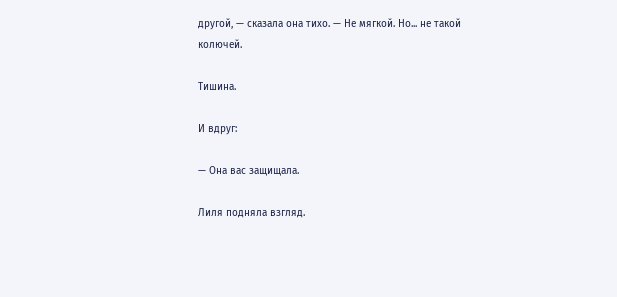другой, — сказала она тихо. — Не мягкой. Но... не такой колючей.

Тишина.

И вдруг:

— Она вас защищала.

Лиля подняла взгляд.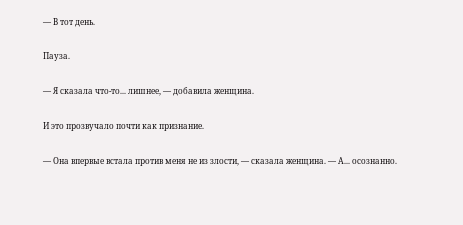— В тот день.

Пауза.

— Я сказала что-то... лишнее, — добавила женщина.

И это прозвучало почти как признание.

— Она впервые встала против меня не из злости, — сказала женщина. — А... осознанно.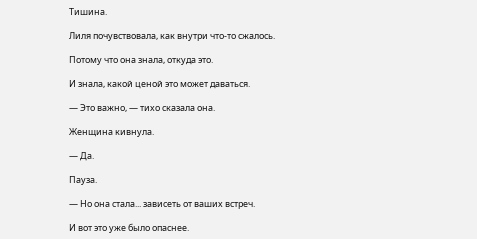Тишина.

Лиля почувствовала, как внутри что-то сжалось.

Потому что она знала, откуда это.

И знала, какой ценой это может даваться.

— Это важно, — тихо сказала она.

Женщина кивнула.

— Да.

Пауза.

— Но она стала... зависеть от ваших встреч.

И вот это уже было опаснее.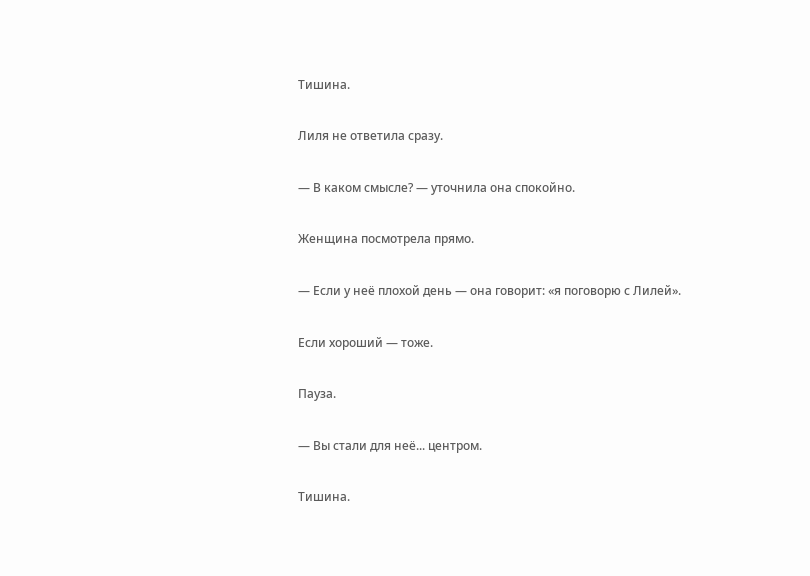Тишина.

Лиля не ответила сразу.

— В каком смысле? — уточнила она спокойно.

Женщина посмотрела прямо.

— Если у неё плохой день — она говорит: «я поговорю с Лилей».

Если хороший — тоже.

Пауза.

— Вы стали для неё... центром.

Тишина.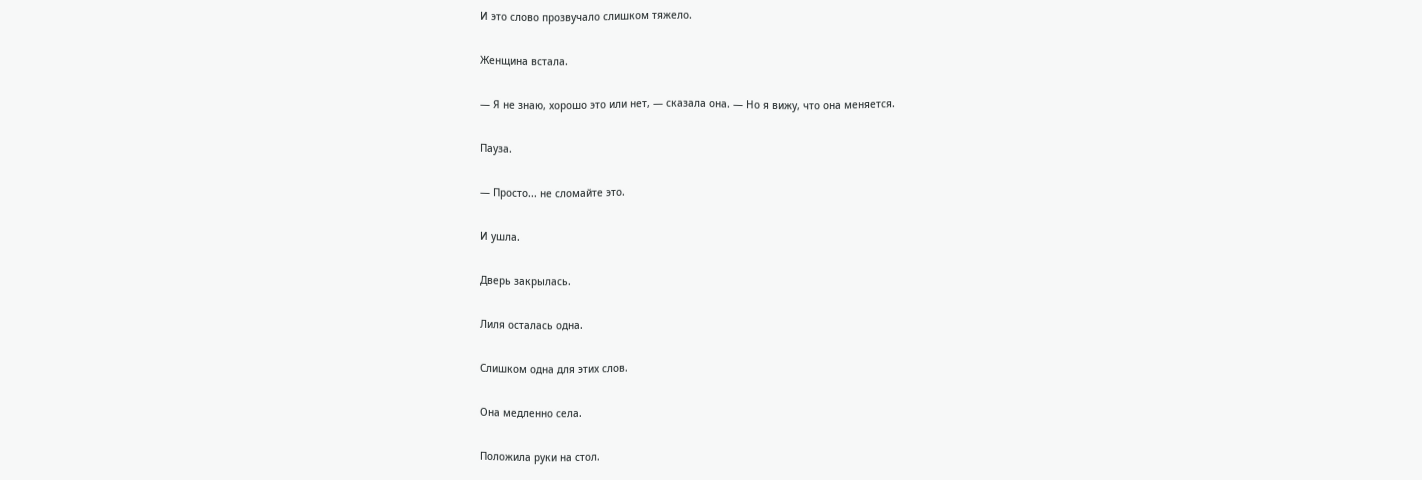И это слово прозвучало слишком тяжело.

Женщина встала.

— Я не знаю, хорошо это или нет, — сказала она. — Но я вижу, что она меняется.

Пауза.

— Просто... не сломайте это.

И ушла.

Дверь закрылась.

Лиля осталась одна.

Слишком одна для этих слов.

Она медленно села.

Положила руки на стол.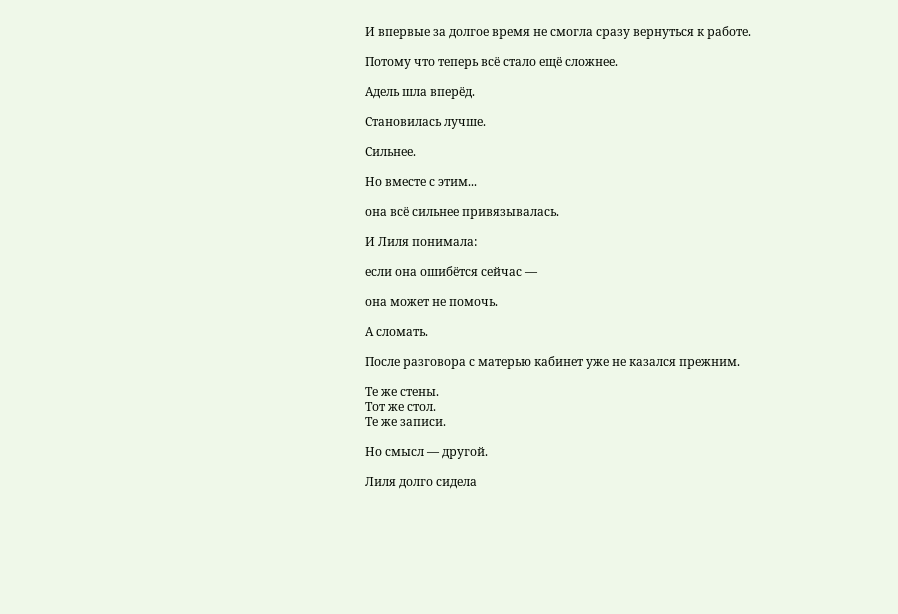И впервые за долгое время не смогла сразу вернуться к работе.

Потому что теперь всё стало ещё сложнее.

Адель шла вперёд.

Становилась лучше.

Сильнее.

Но вместе с этим...

она всё сильнее привязывалась.

И Лиля понимала:

если она ошибётся сейчас —

она может не помочь.

А сломать.

После разговора с матерью кабинет уже не казался прежним.

Те же стены.
Тот же стол.
Те же записи.

Но смысл — другой.

Лиля долго сидела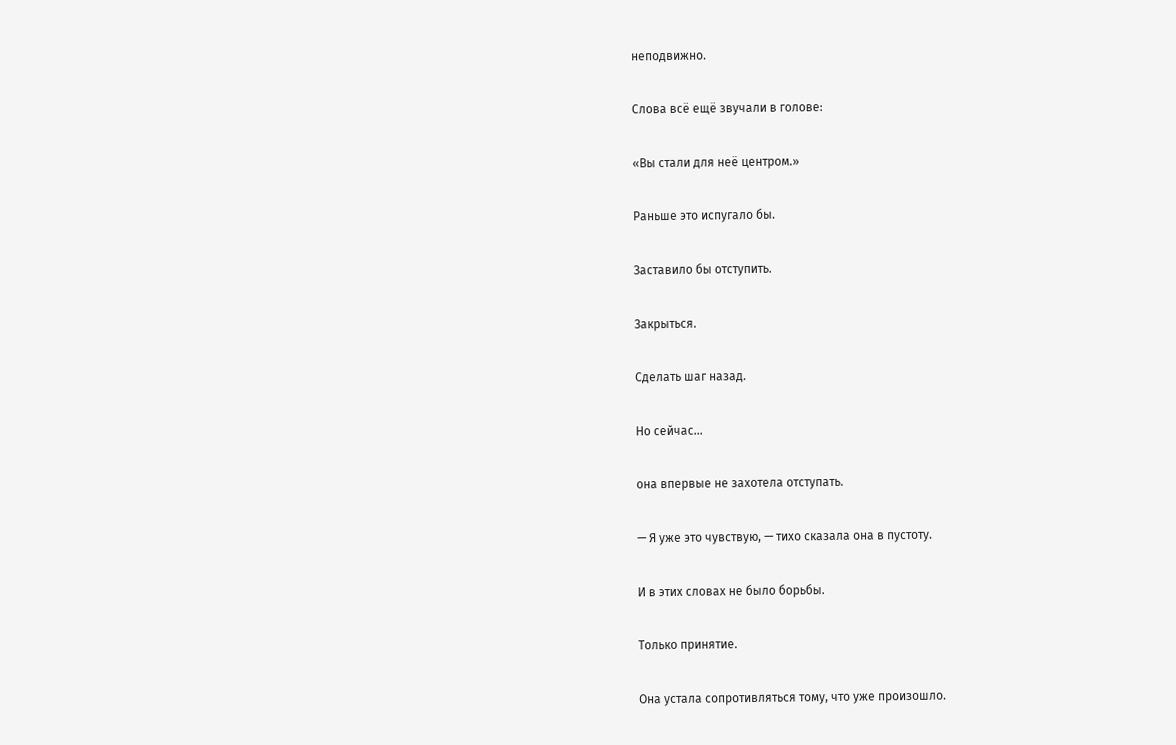неподвижно.

Слова всё ещё звучали в голове:

«Вы стали для неё центром.»

Раньше это испугало бы.

Заставило бы отступить.

Закрыться.

Сделать шаг назад.

Но сейчас...

она впервые не захотела отступать.

— Я уже это чувствую, — тихо сказала она в пустоту.

И в этих словах не было борьбы.

Только принятие.

Она устала сопротивляться тому, что уже произошло.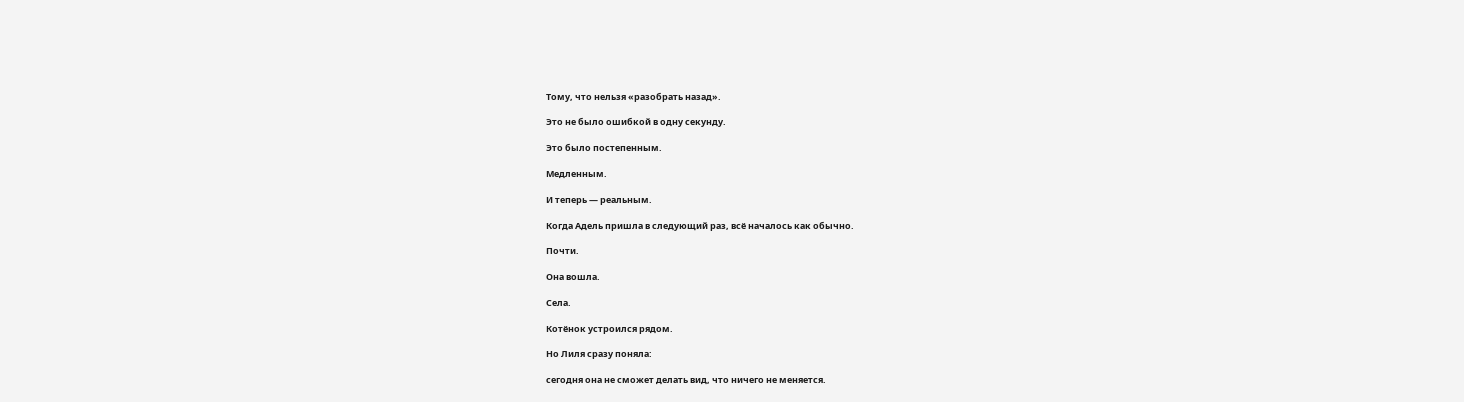Тому, что нельзя «разобрать назад».

Это не было ошибкой в одну секунду.

Это было постепенным.

Медленным.

И теперь — реальным.

Когда Адель пришла в следующий раз, всё началось как обычно.

Почти.

Она вошла.

Села.

Котёнок устроился рядом.

Но Лиля сразу поняла:

сегодня она не сможет делать вид, что ничего не меняется.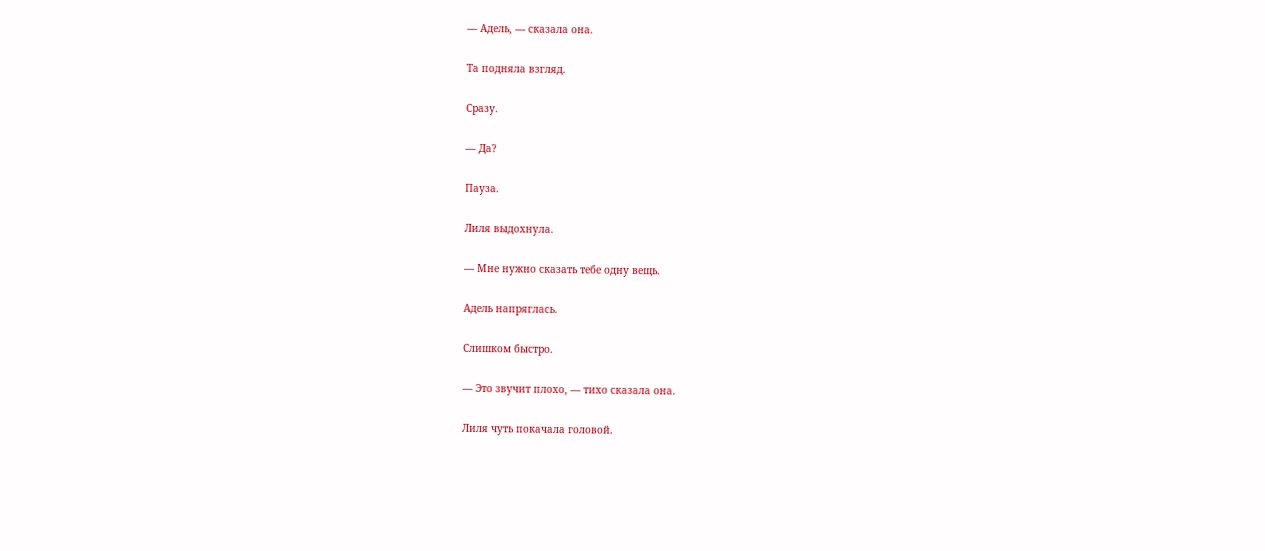— Адель, — сказала она.

Та подняла взгляд.

Сразу.

— Да?

Пауза.

Лиля выдохнула.

— Мне нужно сказать тебе одну вещь.

Адель напряглась.

Слишком быстро.

— Это звучит плохо, — тихо сказала она.

Лиля чуть покачала головой.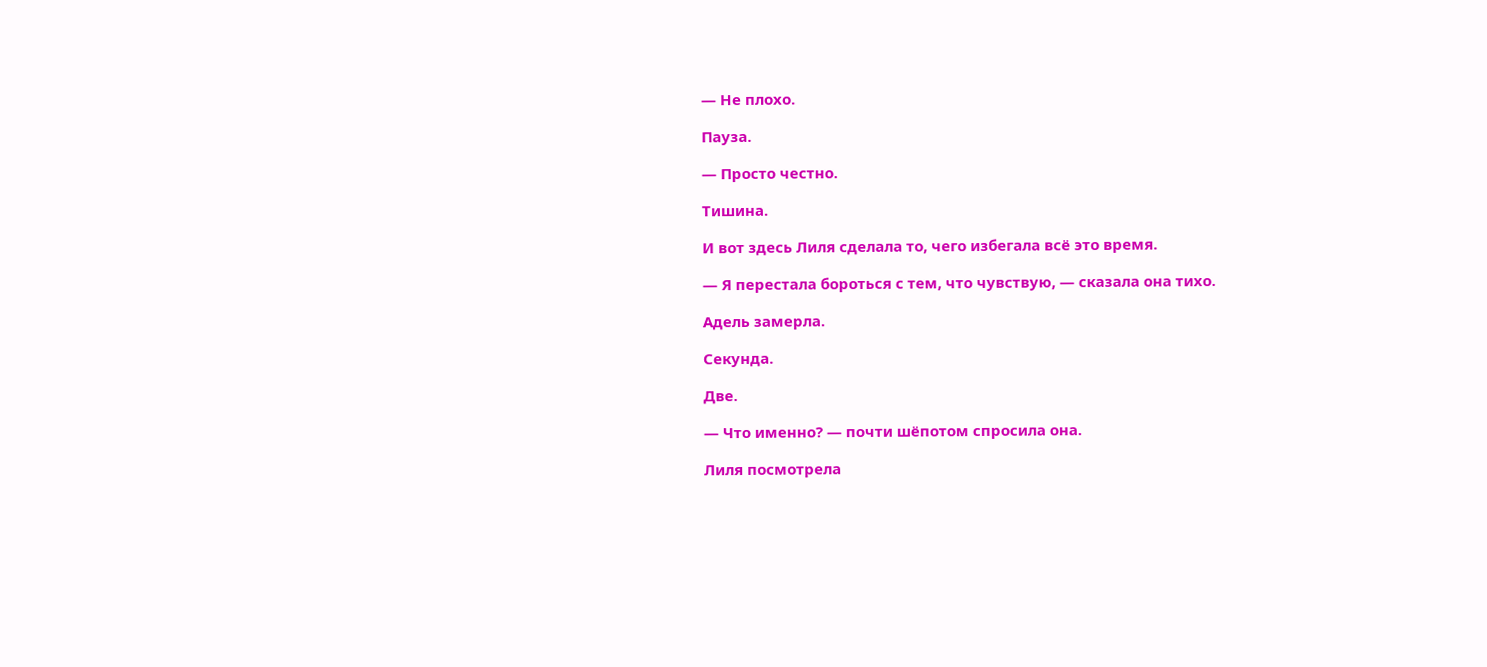— Не плохо.

Пауза.

— Просто честно.

Тишина.

И вот здесь Лиля сделала то, чего избегала всё это время.

— Я перестала бороться с тем, что чувствую, — сказала она тихо.

Адель замерла.

Секунда.

Две.

— Что именно? — почти шёпотом спросила она.

Лиля посмотрела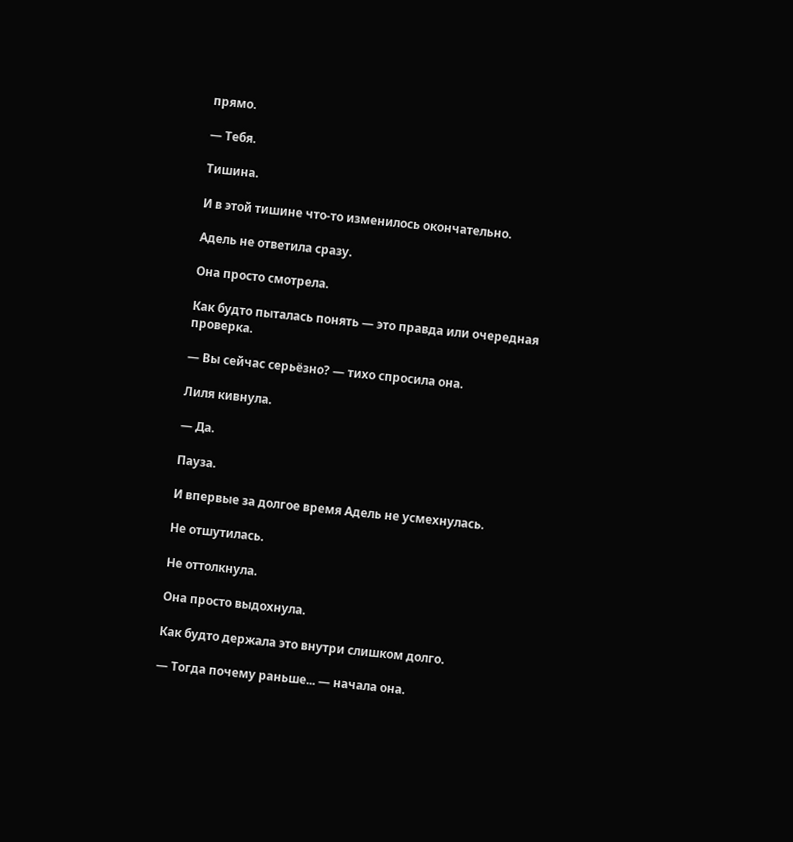прямо.

— Тебя.

Тишина.

И в этой тишине что-то изменилось окончательно.

Адель не ответила сразу.

Она просто смотрела.

Как будто пыталась понять — это правда или очередная проверка.

— Вы сейчас серьёзно? — тихо спросила она.

Лиля кивнула.

— Да.

Пауза.

И впервые за долгое время Адель не усмехнулась.

Не отшутилась.

Не оттолкнула.

Она просто выдохнула.

Как будто держала это внутри слишком долго.

— Тогда почему раньше... — начала она.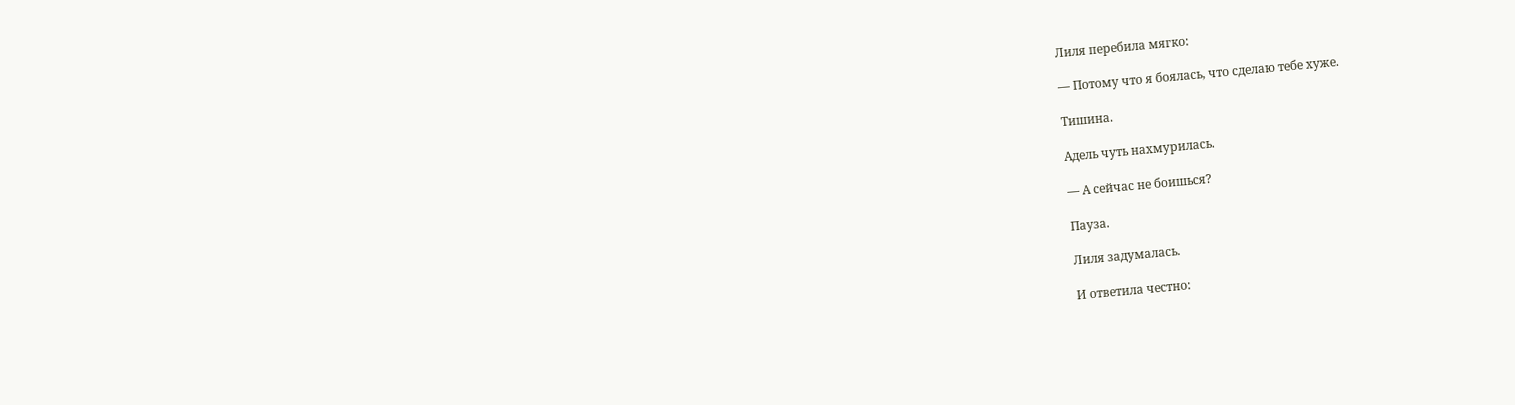Лиля перебила мягко:

— Потому что я боялась, что сделаю тебе хуже.

Тишина.

Адель чуть нахмурилась.

— А сейчас не боишься?

Пауза.

Лиля задумалась.

И ответила честно: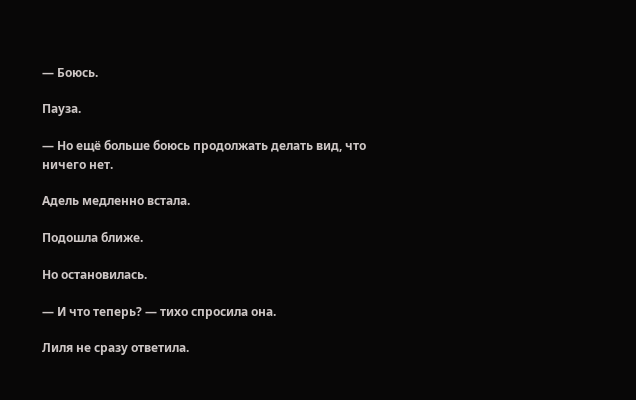— Боюсь.

Пауза.

— Но ещё больше боюсь продолжать делать вид, что ничего нет.

Адель медленно встала.

Подошла ближе.

Но остановилась.

— И что теперь? — тихо спросила она.

Лиля не сразу ответила.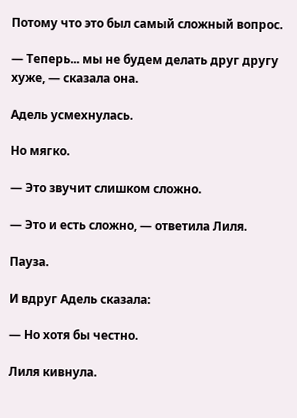Потому что это был самый сложный вопрос.

— Теперь... мы не будем делать друг другу хуже, — сказала она.

Адель усмехнулась.

Но мягко.

— Это звучит слишком сложно.

— Это и есть сложно, — ответила Лиля.

Пауза.

И вдруг Адель сказала:

— Но хотя бы честно.

Лиля кивнула.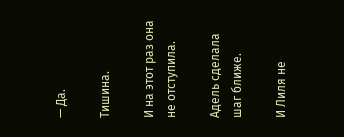— Да.

Тишина.

И на этот раз она не отступила.

Адель сделала шаг ближе.

И Лиля не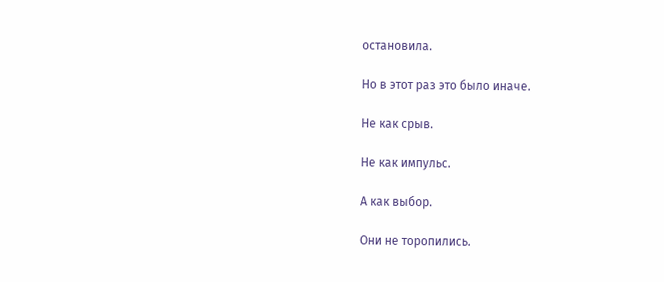остановила.

Но в этот раз это было иначе.

Не как срыв.

Не как импульс.

А как выбор.

Они не торопились.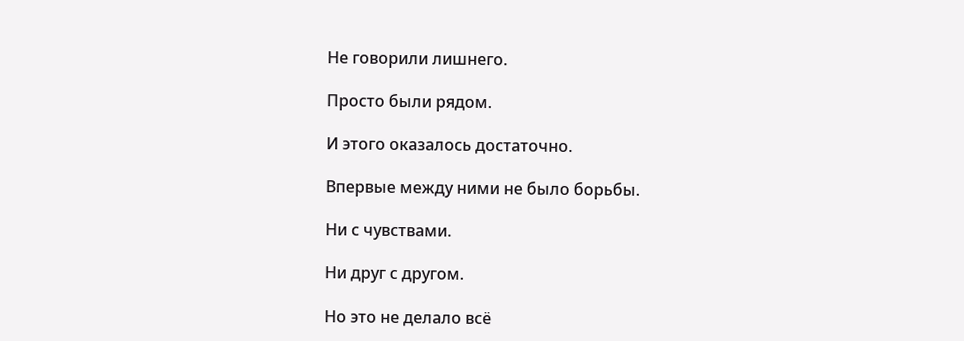Не говорили лишнего.

Просто были рядом.

И этого оказалось достаточно.

Впервые между ними не было борьбы.

Ни с чувствами.

Ни друг с другом.

Но это не делало всё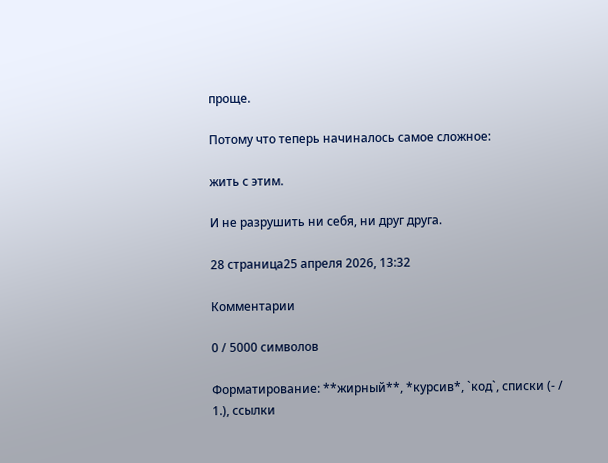проще.

Потому что теперь начиналось самое сложное:

жить с этим.

И не разрушить ни себя, ни друг друга.

28 страница25 апреля 2026, 13:32

Комментарии

0 / 5000 символов

Форматирование: **жирный**, *курсив*, `код`, списки (- / 1.), ссылки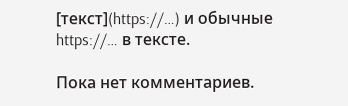[текст](https://…) и обычные https://… в тексте.

Пока нет комментариев.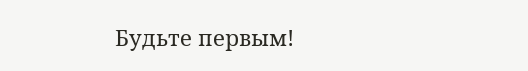Будьте первым!